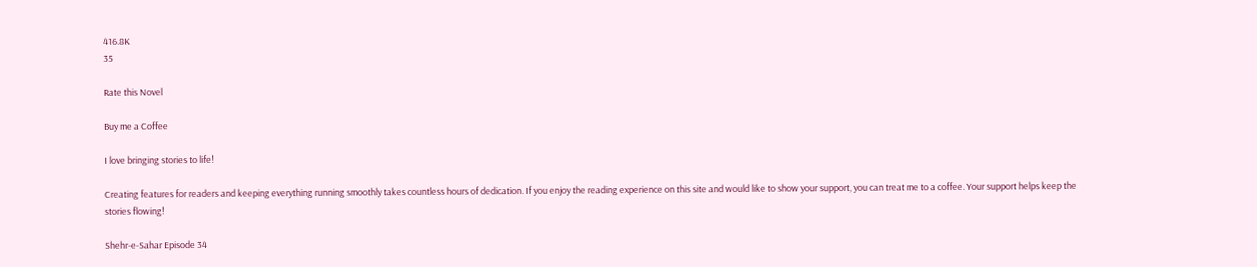416.8K
35

Rate this Novel

Buy me a Coffee

I love bringing stories to life!

Creating features for readers and keeping everything running smoothly takes countless hours of dedication. If you enjoy the reading experience on this site and would like to show your support, you can treat me to a coffee. Your support helps keep the stories flowing!

Shehr-e-Sahar Episode 34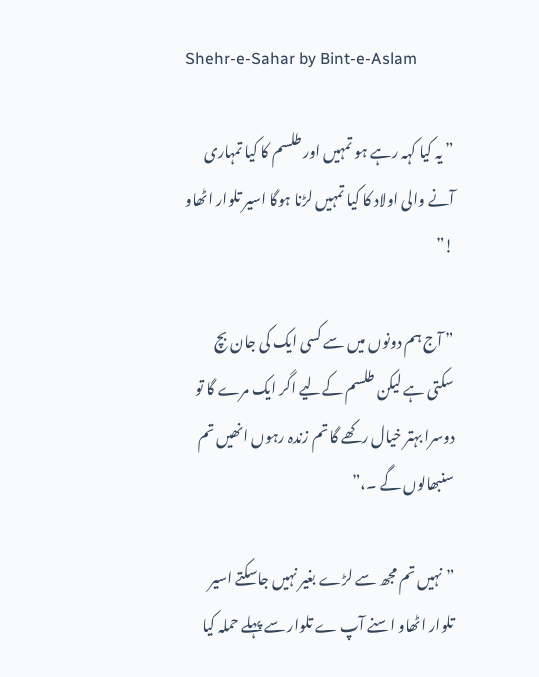Shehr-e-Sahar by Bint-e-Aslam

” یہ کیا کہہ رہے ہو تمہیں اور طلسم کا کیا تمہاری آنے والی اولاد کا کیا تمہیں لڑنا ہوگا اسیر تلوار اٹھاو !”

” آج ہم دونوں میں سے کسی ایک کی جان بچ سکتی ہے لیکن طلسم کےلیے اگر ایک مرے گا تو دوسرا بہتر خیال رکھے گا تم زندہ رہوں انھیں تم سنبھالوں گے ۔،”

” نہیں تم مجھ سے لڑے بغیر نہیں جاسکتے اسیر تلوار اٹھاو اسنے آپ ے تلوار سے پہلے حملہ کیا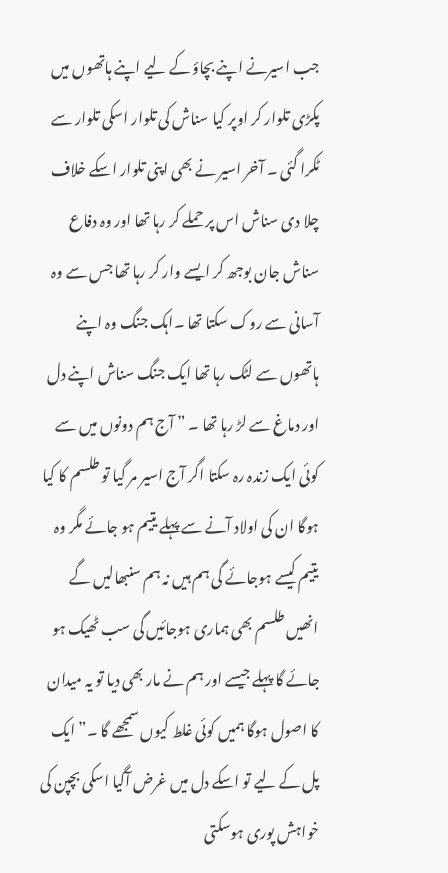جب اسیرنے اپنے بچاؤ کے لیے اپنے ہاتھوں میں پکڑی تلوار کر اوپر کیا سناش کی تلوار اسکی تلوار سے ٹکرا گئی ۔ آخر اسیر نے بھی اپنی تلوار اسکے خلاف چلا دی سناش اس پر حملے کر رہا تھا اور وہ دفاع سناش جان بوجھ کر ایسے وار کر رہا تھا جس سے وہ آسانی سے روک سکتا تھا ۔اہک جنگ وہ اپنے ہاتھوں سے لٹک رہا تھا ایک جنگ سناش اپنے دل اور دماغ سے لڑ رہا تھا ۔ ” آج ہم دونوں میں سے کوئی ایک زندہ رہ سکتا اگر آج اسیر مر گیا تو طلسم کا کیا ہوگا ان کی اولاد آنے سے پہلے یتیم ہو جائے مگر وہ یتیم کیسے ہوجائے گی ہم ہیں نہ ہم سنبھالیں گے انھیں طلسم بھی ہماری ہوجائیں گی سب ٹھیک ہو جائے گا پہلے جیسے اور ہم نے مار بھی دیا تو یہ میدان کا اصول ہوگا ہمیں کوئی غلط کیوں سمجھے گا ۔” ایک پل کے لیے تو اسکے دل میں غرض آگیا اسکی بچپن کی خواہش پوری ہوسکتی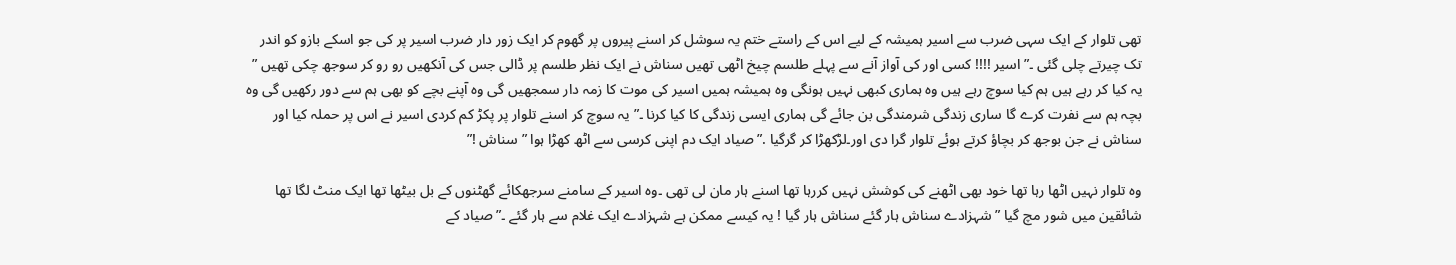تھی تلوار کے ایک سہی ضرب سے اسیر ہمیشہ کے لیے اس کے راستے ختم یہ سوشل کر اسنے پیروں پر گھوم کر ایک زور دار ضرب اسیر پر کی جو اسکے بازو کو اندر تک چیرتے چلی گئی ۔” اسیر !!!! کسی اور کی آواز آنے سے پہلے طلسم چیخ اٹھی تھیں سناش نے ایک نظر طلسم پر ڈالی جس کی آنکھیں رو رو کر سوجھ چکی تھیں ” یہ کیا کر رہے ہیں ہم کیا سوچ رہے ہیں وہ ہماری کبھی نہیں ہونگی وہ ہمیشہ ہمیں اسیر کی موت کا زمہ دار سمجھیں گی وہ آپنے بچے کو بھی ہم سے دور رکھیں گی وہ بچہ ہم سے نفرت کرے گا ساری زندگی شرمندگی بن جائے گی ہماری ایسی زندگی کا کیا کرنا ۔” یہ سوچ کر اسنے تلوار پر پکڑ کم کردی اسیر نے اس پر حملہ کیا اور سناش نے جن بوجھ کر بچاؤ کرتے ہوئے تلوار گرا دی اور۔لڑکھڑا کر گرگیا .” صیاد ایک دم اپنی کرسی سے اٹھ کھڑا ہوا ” سناش !”

وہ تلوار نہیں اٹھا رہا تھا خود بھی اٹھنے کی کوشش نہیں کررہا تھا اسنے ہار مان لی تھی ۔وہ اسیر کے سامنے سرجھکائے گھٹنوں کے بل بیٹھا تھا ایک منٹ لگا تھا شائقین میں شور مچ گیا ” شہزادے سناش ہار گئے سناش ہار گیا ! یہ کیسے ممکن ہے شہزادے ایک غلام سے ہار گئے ۔” صیاد کے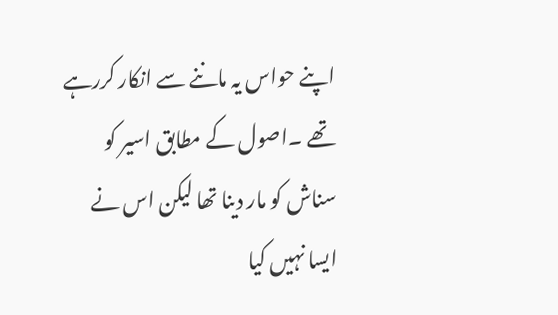اپنے حواس یہ ماننے سے انکار کررہے تھے ۔اصول کے مطابق اسیر کو سناش کو مار دینا تھا لیکن اس نے ایسا نہیں کیا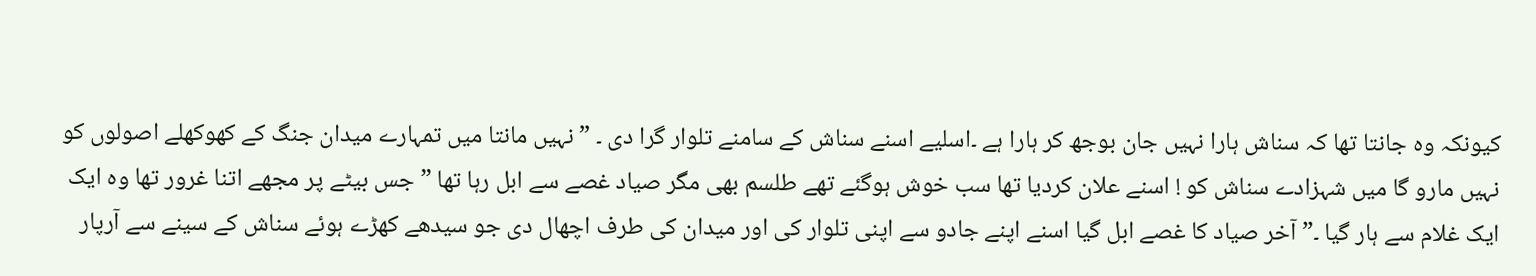کیونکہ وہ جانتا تھا کہ سناش ہارا نہیں جان بوجھ کر ہارا ہے ۔اسلیے اسنے سناش کے سامنے تلوار گرا دی ۔ ” نہیں مانتا میں تمہارے میدان جنگ کے کھوکھلے اصولوں کو نہیں مارو گا میں شہزادے سناش کو ! اسنے علان کردیا تھا سب خوش ہوگئے تھے طلسم بھی مگر صیاد غصے سے ابل رہا تھا ” جس بیٹے پر مجھے اتنا غرور تھا وہ ایک ایک غلام سے ہار گیا ۔” آخر صیاد کا غصے ابل گیا اسنے اپنے جادو سے اپنی تلوار کی اور میدان کی طرف اچھال دی جو سیدھے کھڑے ہوئے سناش کے سینے سے آرپار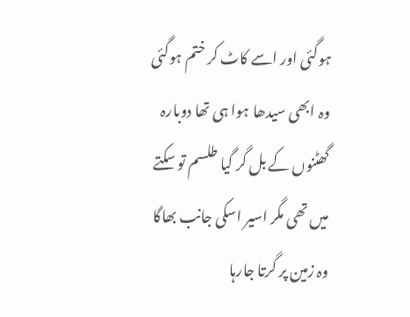ہوگئی اور اسے کاٹ کر ختم ہوگئی وہ ابھی سیدھا ہوا ہی تھا دوبارہ گھٹنوں کے بل گر گیا طلسم تو سکتے میں تھی مگر اسیر اسکی جانب بھاگا وہ زمین پر گرتا جارہا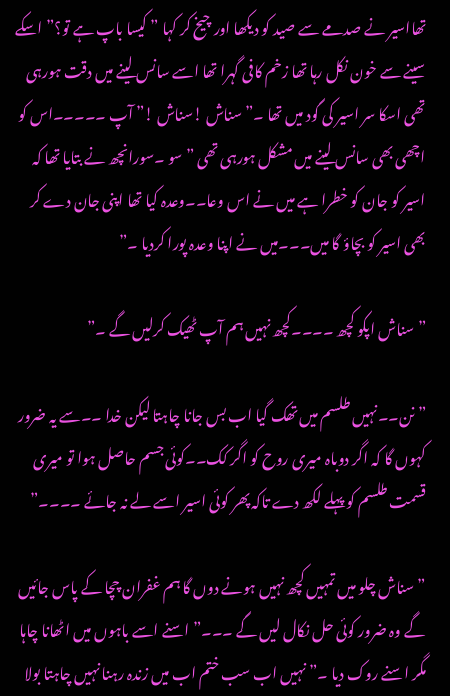تھااسیر نے صدمے سے صید کو دیکھا اور چیخ کر کہا ” کیسا باپ ہے تو؟” اسکے سینے سے خون نکل رہا تھا زخم کافی گہرا تھا اسے سانس لینے میں دقت ہورہی تھی اسکا سر اسیر کی گود میں تھا ۔” سناش !سناش !” آپ ۔۔۔۔۔اس کو اچھی بھی سانس لینے میں مشکل ہورہی تھی ” سو ۔سورانچھ نے بتایا تھا کہ اسیر کو جان کو خطرا ہے میں نے اس وعا۔۔وعدہ کیا تھا اپنی جان دے کر بھی اسیر کو بچاؤ گا میں۔۔۔میں نے اپنا وعدہ پورا کردیا ۔”

” سناش اپکو کچھ ۔۔۔۔کچھ نہیں ہم آپ ٹھیک کرلیں گے ۔”

” نن۔۔نہیں طلسم میں تھک گیا اب بس جانا چاہتا لیکن خدا ۔۔سے یہ ضرور کہوں گا کہ اگر دوباہ میری روح کو اگر کک۔۔کوئی جسم حاصل ہوا تو میری قسمت طلسم کو پہلے لکھ دے تاکہ پھر کوئی اسیر اسے لے نہ جائے ۔۔۔۔”

” سناش چلو میں تمہیں کچھ نہیں ہونے دوں گا ہم غفران چچا کے پاس جائیں گے وہ ضرور کوئی حل نکال لیں گے ۔۔۔” اسنے اسے باہوں میں اٹھانا چاہا مگر اسنے روک دیا ۔” نہیں اب سب ختم اب میں زندہ رہنا نہیں چاہتا بولا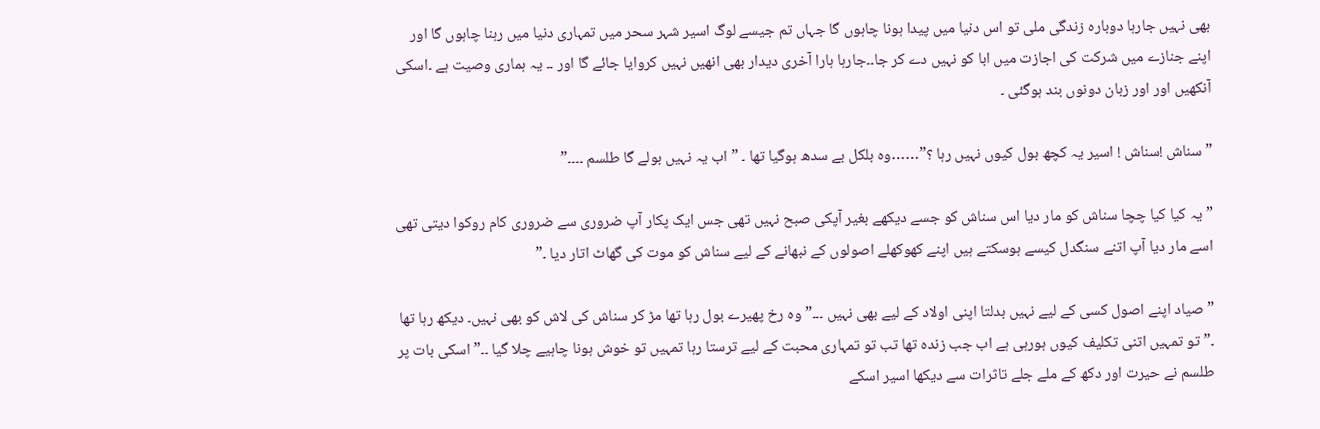بھی نہیں جارہا دوبارہ زندگی ملی تو اس دنیا میں پیدا ہونا چاہوں گا جہاں تم جیسے لوگ اسیر شہر سحر میں تمہاری دنیا میں رہنا چاہوں گا اور اپنے جنازے میں شرکت کی اجازت میں ابا کو نہیں دے کر جا۔۔جارہا ہارا آخری دیدار بھی انھیں نہیں کروایا جائے گا اور ۔۔ یہ ہماری وصیت ہے ۔اسکی آنکھیں اور اور زبان دونوں بند ہوگئی ۔

” سناش !سناش ! اسیر یہ کچھ بول کیوں نہیں رہا ؟”……وہ بلکل بے سدھ ہوگیا تھا ۔ ” اب یہ نہیں بولے گا طلسم ۔۔۔۔”

” یہ کیا کیا چچا سناش کو مار دیا اس سناش کو جسے دیکھے بغیر آپکی صبح نہیں تھی جس ایک پکار آپ ضروری سے ضروری کام روکوا دیتی تھی اسے مار دیا آپ اتنے سنگدل کیسے ہوسکتے ہیں اپنے کھوکھلے اصولوں کے نبھانے کے لیے سناش کو موت کی گھاٹ اتار دیا ۔”

” صیاد اپنے اصول کسی کے لیے نہیں بدلتا اپنی اولاد کے لیے بھی نہیں ۔۔۔” وہ رخ پھیرے بول رہا تھا مڑ کر سناش کی لاش کو بھی نہیں۔ دیکھ رہا تھا ۔” تو تمہیں اتنی تکلیف کیوں ہورہی ہے اب جب زندہ تھا تب تو تمہاری محبت کے لیے ترستا رہا تمہیں تو خوش ہونا چاہیے چلا گیا ۔۔” اسکی بات پر طلسم نے حیرت اور دکھ کے ملے جلے تاثرات سے دیکھا اسیر اسکے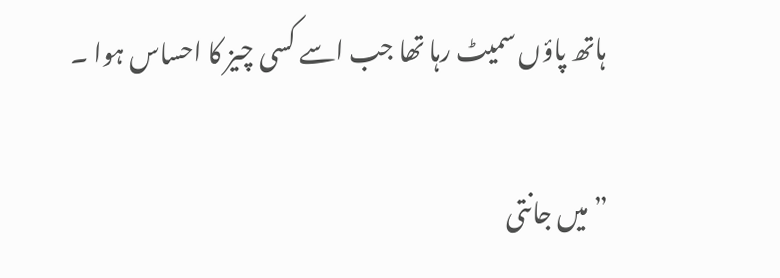ہاتھ پاؤں سمیٹ رہا تھا جب اسے کسی چیز کا احساس ہوا ۔

” میں جانتی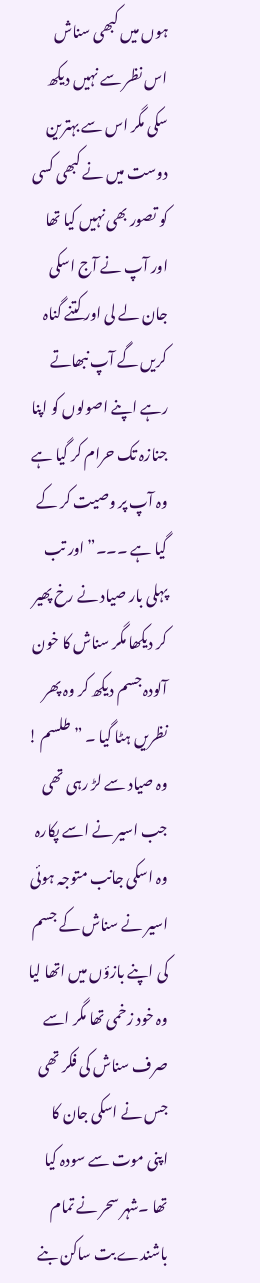ہوں میں کبھی سناش اس نظر سے نہیں دیکھ سکی مگر اس سے بہترین دوست میں نے کبھی کسی کو تصور بھی نہیں کیا تھا اور آپ نے آج اسکی جان لے لی اور کتنے گناہ کریں گے آپ نبھاتے رہے اپنے اصولوں کو اپنا جنازہ تک حرام کر گیا ہے وہ آپ پر وصیت کر کے گیا ہے ۔۔۔” اور تب پہلی بار صیاد نے رخ پھیر کر دیکھا مگر سناش کا خون آلودہ جسم دیکھ کر وہ پھر نظریں ہٹا گیا ۔ ” طلسم ! وہ صیاد سے لڑ رہی تھی جب اسیر نے اسے پکارہ وہ اسکی جانب متوجہ ہوئی اسیر نے سناش کے جسم کی اپنے بازؤں میں اتھا لیا وہ خود زخمی تھا مگر اسے صرف سناش کی فکر تھی جس نے اسکی جان کا اپنی موت سے سودہ کیا تھا ۔شہر سحر نے تمام باشندے بت ساکن بنے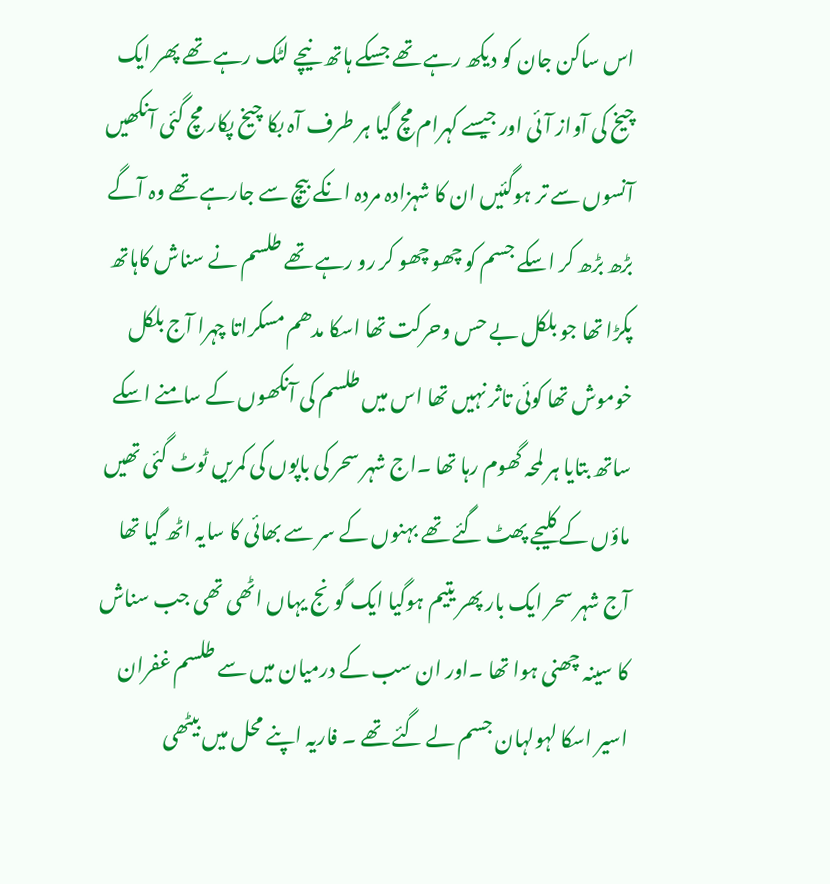اس ساکن جان کو دیکھ رہے تھے جسکے ہاتھ نیچے لٹک رہے تھے پھر ایک چیخ کی آواز آئی اور جیسے کہرام مچ گیا ہر طرف آہ بکا چیخ پکار مچ گئی آنکھیں آنسوں سے تر ہوگئیں ان کا شہزادہ مردہ انکے بیچ سے جارہے تھے وہ آگے بڑھ بڑھ کر اسکے جسم کو چھو چھو کر رو رہے تھے طلسم نے سناش کاہاتھ پکڑا تھا جو بلکل بے حس وحرکت تھا اسکا مدھم مسکراتا چہرا آج بلکل خوموش تھا کوئی تاثر نہیں تھا اس میں طلسم کی آنکھوں کے سامنے اسکے ساتھ بتایا ہر لمحہ گھوم رہا تھا ۔اج شہر سحر کی باپوں کی کمریں ٹوٹ گئی تھیں ماؤں کے کلیجے پھٹ گئے تھے بہنوں کے سر سے بھائی کا سایہ اٹھ گیا تھا آج شہر سحر ایک بار پھر یتیم ہوگیا ایک گونج یہاں اٹھی تھی جب سناش کا سینہ چھنی ہوا تھا ۔اور ان سب کے درمیان میں سے طلسم غفران اسیر اسکا لہولہان جسم لے گئے تھے ۔ فاریہ اپنے محل میں بیٹھی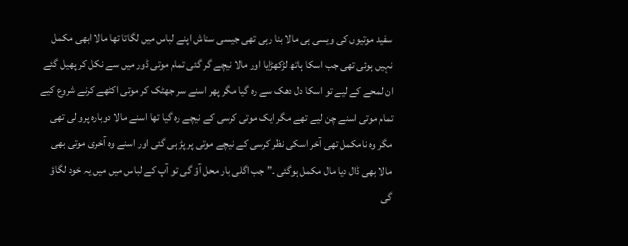سفید موتیوں کی ویسی ہی مالا بنا رہی تھی جیسی سناش اپنے لباس میں لگاتا تھا مالا ابھی مکمل نہیں ہوئی تھی جب اسکا ہاتھ لڑکھڑایا اور مالا نیچے گر گئی تمام موتی ڈور میں سے نکل کر پھیل گئے ان لمحے کے لیے تو اسکا دل دھک سے رہ گیا مگر پھر اسنے سر جھٹک کر موتی اکٹھے کرنے شروع کیے تمام موتی اسنے چن لیے تھے مگر ایک موتی کرسی کے نیچے رہ گیا تھا اسنے مالا دوبارہ پرو لی تھی مگر وہ نامکمل تھی آخر اسکی نظر کرسی کے نیچے موتی پر پڑ ہی گئی اور اسنے وہ آخری موتی بھی مالا بھی ڈال دیا مال مکمل ہوگئی ۔” جب اگلی بار محل آؤ گی تو آپ کے لباس میں میں یہ خود لگاؤ گی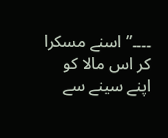۔۔۔۔” اسنے مسکرا کر اس مالا کو اپنے سینے سے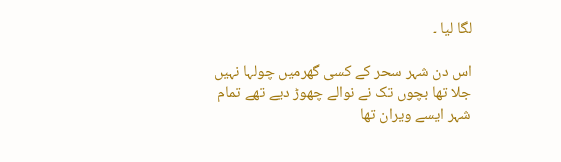لگا لیا ۔

اس دن شہر سحر کے کسی گھرمیں چولہا نہیں جلا تھا بچوں تک نے نوالے چھوڑ دیے تھے تمام شہر ایسے ویران تھا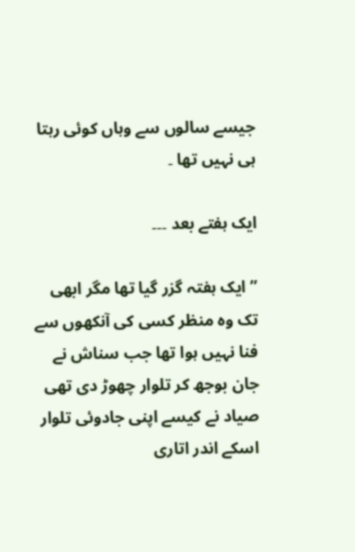جیسے سالوں سے وہاں کوئی رہتا ہی نہیں تھا ۔

ایک ہفتے بعد ۔۔۔

” ایک ہفتہ گزر گیا تھا مگر ابھی تک وہ منظر کسی کی آنکھوں سے فنا نہیں ہوا تھا جب سناش نے جان بوجھ کر تلوار چھوڑ دی تھی صیاد نے کیسے اپنی جادوئی تلوار اسکے اندر اتاری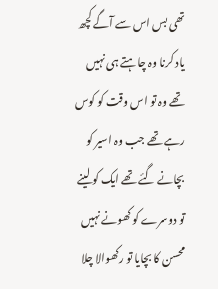تھی بس اس سے آگے کچھ یاد کرنا وہ چاہتے ہی نہیں تھے وہ تو اس وقت کو کوس رہے تھے جب وہ اسیر کو بچانے گئے تھے ایک کو لینے تو دوسرے کو کھونے نہیں محسن کا بچایا تو رکھوالا چلا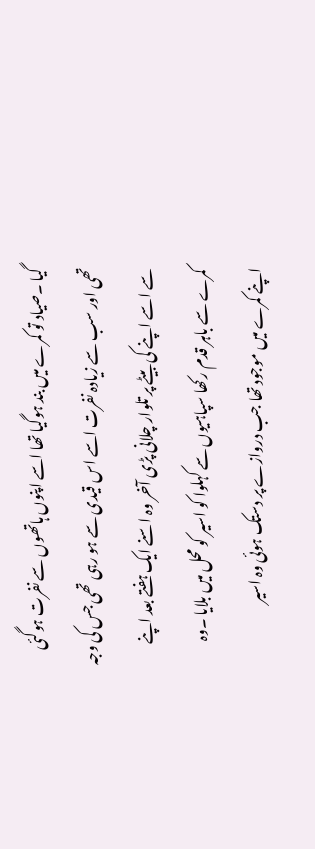گیا ۔صیاد تو کمرے میں بند ہوگیا تھا اسے اپنوں ہاتھوں سے نفرت ہوگئی تھی اور سب سے زیادہ نفرت اسے اس قیدی سے ہو رہی تھی جس کی وجہ سے اسے اپنے کی بیٹے پر تلوار چلانی پڑی آخر وہ اسنے ایک ہفتے بعد اپنے کمرے سے باہر قدم رکھا سپاہیوں سے کہلوا کو اسیر کو محل میں بلایا ۔وہ اپنے کمرے میں موجود تھا جب دروازے پر دستک ہوئی وہ اسیر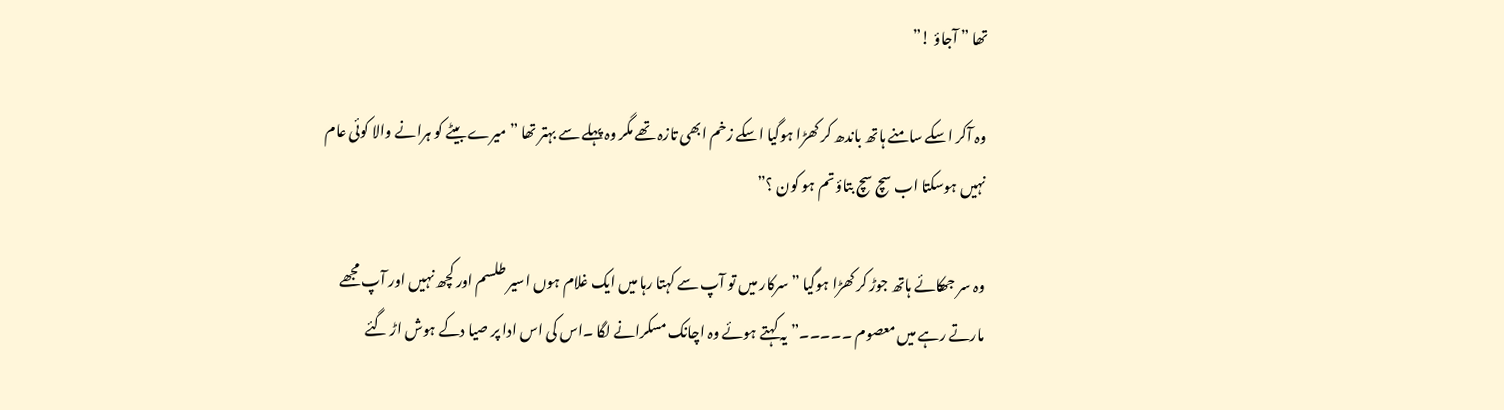تھا ” آجاؤ !”

وہ آکر اسکے سامنے ہاتھ باندھ کر کھڑا ہوگیا اسکے زخم ابھی تازہ تھے مگر وہ پہلے سے بہتر تھا ” میرے بیٹے کو ہرانے والا کوئی عام نہیں ہوسکتا اب سچ سچ بتاؤ تم ہو کون ؟”

وہ سر جھکائے ہاتھ جوڑ کر کھڑا ہوگیا ” سرکار میں تو آپ سے کہتا رہا میں ایک غلام ہوں اسیر طلسم اور کچھ نہیں اور آپ مجھے مارتے رہے میں معصوم ۔۔۔۔۔” یہ کہتے ہوئے وہ اچانک مسکرانے لگا ۔اس کی اس ادا پر صیا دکے ہوش اڑ گئے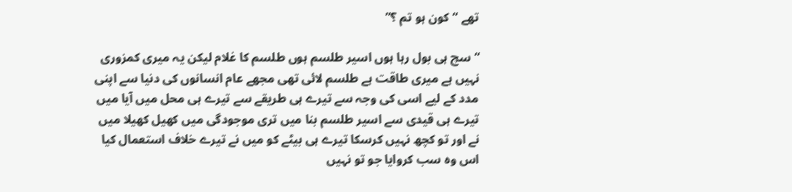تھے “کون ہو تم ؟”

“ سچ ہی بول رہا ہوں اسیر طلسم ہوں طلسم کا غلام لیکن یہ میری کمزوری نہیں ہے میری طاقت ہے طلسم لائی تھی مجھے عام انسانوں کی دنیا سے اپنی مدد کے لیے اسی کی وجہ سے تیرے ہی طریقے سے تیرے ہی محل میں آیا میں تیرے ہی قیدی سے اسیر طلسم بنا میں تری موجودگی میں کھیل کھیلا میں نے اور تو کچھ نہیں کرسکا تیرے ہی بیٹے کو میں نے تیرے خلاف استعمال کیا اس وہ سب کروایا جو تو نہیں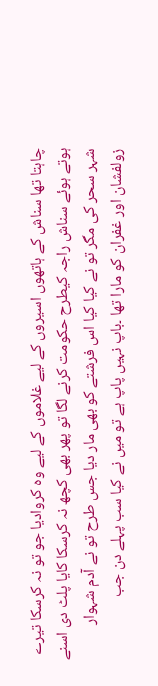چاہتا تھا سناش کے ہاتھوں اسیروں کے لیے غلاموں کے لیے وہ کروادیا جو تو نہ کرسکا تیرے ہوتے ہوئے سناش راجہ کیطرح حکومت کرنے لگا تو پھر بھی کچھ نہ کرسکا کایا پلٹ دی اسنے شہر سحر کی مگر تو نے کیا کیا اس فرشتے کو بھی مار دیا جس طرح تو نے آدم شہوار زولفشان اور غفران کو مارا تھا ۔باپ نہیں پاپ ہے تو میں نے کیا سب پہلے دن جب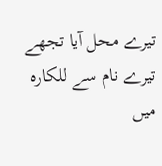تیرے محل آیا تجھے تیرے نام سے للکارہ میں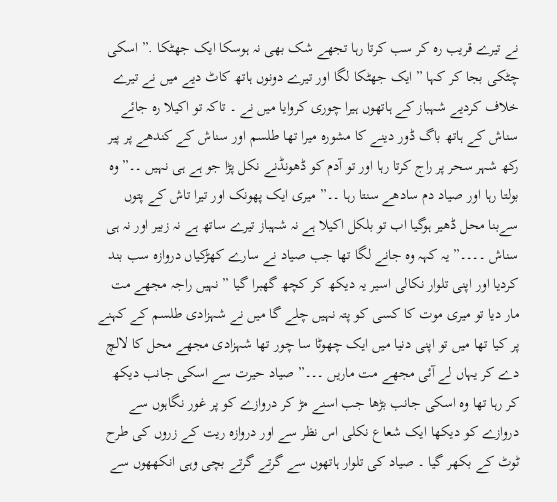نے تیرے قریب رہ کر سب کرتا رہا تجھے شک بھی نہ ہوسکا ایک جھٹکا .” اسکی چٹکی بجا کر کہا ” ایک جھٹکا لگا اور تیرے دونوں ہاتھ کاٹ دیے میں نے تیرے خلاف کردیے شہباز کے ہاتھوں ہیرا چوری کروایا میں نے ۔ تاکہ تو اکیلا رہ جائے سناش کے ہاتھ باگ ڈور دینے کا مشورہ میرا تھا طلسم اور سناش کے کندھے پر پیر رکھ شہر سحر پر راج کرتا رہا اور تو آدم کو ڈھونڈنے نکل پڑا جو ہے ہی نہیں ۔۔” وہ بولتا رہا اور صیاد دم سادھے سنتا رہا ۔۔” میری ایک پھونک اور تیرا تاش کے پتوں سےبنا محل ڈھیر ہوگیا اب تو بلکل اکیلا ہے نہ شہباز تیرے ساتھ ہے نہ زبیر اور نہ ہی سناش ۔۔۔۔” یہ کہہ وہ جانے لگا تھا جب صیاد نے سارے کھڑکیاں دروازہ سب بند کردیا اور اپنی تلوار نکالی اسیر یہ دیکھ کر کچھ گھبرا گیا ” نہیں راجہ مجھے مت مار دیا تو میری موت کا کسی کو پتہ نہیں چلے گا میں نے شہزادی طلسم کے کہنے پر کیا تھا میں تو اپنی دنیا میں ایک چھوٹا سا چور تھا شہزادی مجھے محل کا لالچ دے کر یہاں لے آئی مجھے مت ماریں ۔۔۔” صیاد حیرت سے اسکی جانب دیکھ کر رہا تھا وہ اسکی جانب بڑھا جب اسنے مڑ کر دروازے کو پر غور نگاہوں سے دروازے کو دیکھا ایک شعاع نکلی اس نظر سے اور دروازہ ریت کے زروں کی طرح ٹوٹ کے بکھر گیا ۔ صیاد کی تلوار ہاتھوں سے گرتے گرتے بچی وہی انکھھوں سے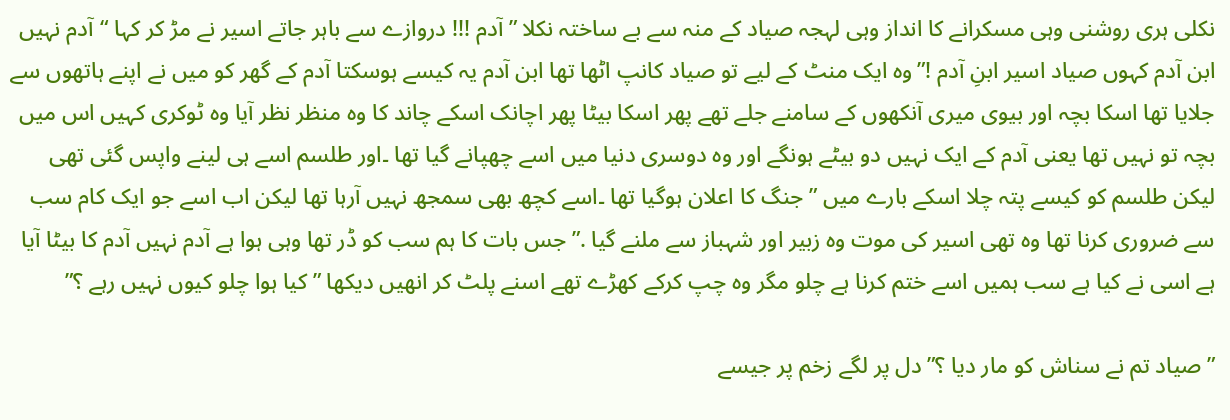نکلی ہری روشنی وہی مسکرانے کا انداز وہی لہجہ صیاد کے منہ سے بے ساختہ نکلا ” آدم !!! دروازے سے باہر جاتے اسیر نے مڑ کر کہا “آدم نہیں ابن آدم کہوں صیاد اسیر ابنِ آدم !”وہ ایک منٹ کے لیے تو صیاد کانپ اٹھا تھا ابن آدم یہ کیسے ہوسکتا آدم کے گھر کو میں نے اپنے ہاتھوں سے جلایا تھا اسکا بچہ اور بیوی میری آنکھوں کے سامنے جلے تھے پھر اسکا بیٹا پھر اچانک اسکے چاند کا وہ منظر نظر آیا وہ ٹوکری کہیں اس میں بچہ تو نہیں تھا یعنی آدم کے ایک نہیں دو بیٹے ہونگے اور وہ دوسری دنیا میں اسے چھپانے گیا تھا ۔اور طلسم اسے ہی لینے واپس گئی تھی لیکن طلسم کو کیسے پتہ چلا اسکے بارے میں ” جنگ کا اعلان ہوگیا تھا ۔اسے کچھ بھی سمجھ نہیں آرہا تھا لیکن اب اسے جو ایک کام سب سے ضروری کرنا تھا وہ تھی اسیر کی موت وہ زبیر اور شہباز سے ملنے گیا .” جس بات کا ہم سب کو ڈر تھا وہی ہوا ہے آدم نہیں آدم کا بیٹا آیا ہے اسی نے کیا ہے سب ہمیں اسے ختم کرنا ہے چلو مگر وہ چپ کرکے کھڑے تھے اسنے پلٹ کر انھیں دیکھا ” کیا ہوا چلو کیوں نہیں رہے ؟”

” صیاد تم نے سناش کو مار دیا ؟” دل پر لگے زخم پر جیسے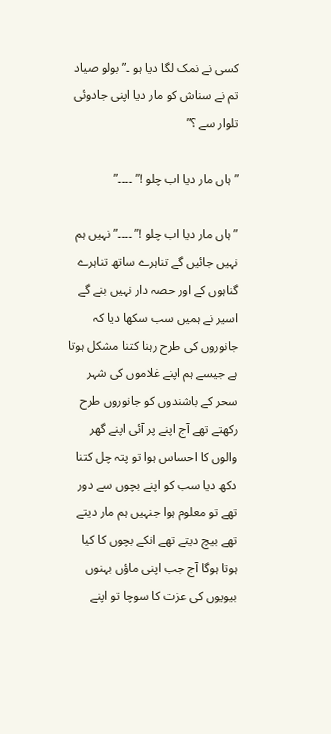کسی نے نمک لگا دیا ہو ۔” بولو صیاد تم نے سناش کو مار دیا اپنی جادوئی تلوار سے ؟”

” ہاں مار دیا اب چلو !” ۔۔۔۔”

” ہاں مار دیا اب چلو !” ۔۔۔۔” نہیں ہم نہیں جائیں گے تناہرے ساتھ تناہرے گناہوں کے اور حصہ دار نہیں بنے گے اسیر نے ہمیں سب سکھا دیا کہ جانوروں کی طرح رہنا کتنا مشکل ہوتا ہے جیسے ہم اپنے غلاموں کی شہر سحر کے باشندوں کو جانوروں طرح رکھتے تھے آج اپنے پر آئی اپنے گھر والوں کا احساس ہوا تو پتہ چل کتنا دکھ دیا سب کو اپنے بچوں سے دور تھے تو معلوم ہوا جنہیں ہم مار دیتے تھے بیچ دیتے تھے انکے بچوں کا کیا ہوتا ہوگا آج جب اپنی ماؤں بہنوں بیویوں کی عزت کا سوچا تو اپنے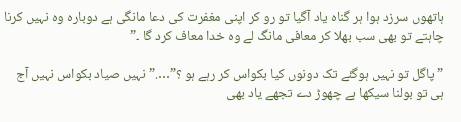ہاتھوں سرزد ہوا ہر گناہ یاد آگیا تو رو کر اپنی مغفرت کی دعا مانگی ہے دوبارہ وہ نہیں کرنا چاہتے تو بھی سب بھلا کر معافی مانگ لے وہ خدا معاف کرد گا ۔”

” پاگل تو نہیں ہوگئے تک دونوں کیا بکواس کر رہے ہو ؟”….” نہیں صیاد بکواس نہیں آج ہی تو بولنا سیکھا ہے چھوڑ دے تجھے یاد بھی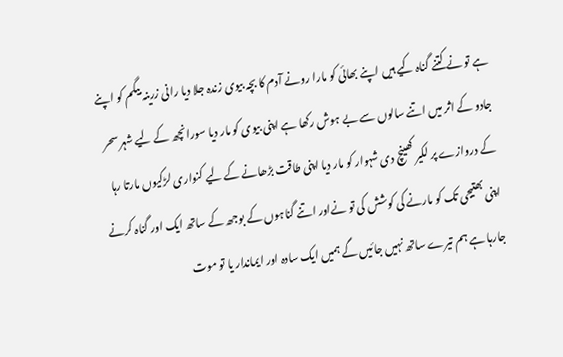ہے تو نے کتنے گناہ کیے ہیں اپنے بھائی کو مارا رونے آدم کا بچہ بیوی زندہ جلا دیا رانی زرینہ بیگم کو اپنے جادو کے اثر میں اتنے سالوں سے بے ہوش رکھا ہے اپنی بیوی کو مار دیا سورانچھ کے لیے شہر سحر کے دروازے پر لکیر کھینچ دی شہوار کو مار دیا اپنی طاقت بڑھانے کے لیے کنواری لڑکیوں مارتا رہا اپنی بھتیجی تک کو مارنے کی کوشش کی تو نےاور اتنے گناہوں کے بوجھ کے ساتھ ایک اور گناہ کرنے جارہا ہے ہم تیرے ساتھ نہیں جائیں گے ہمیں ایک سادہ اور ایماندار یا تو موت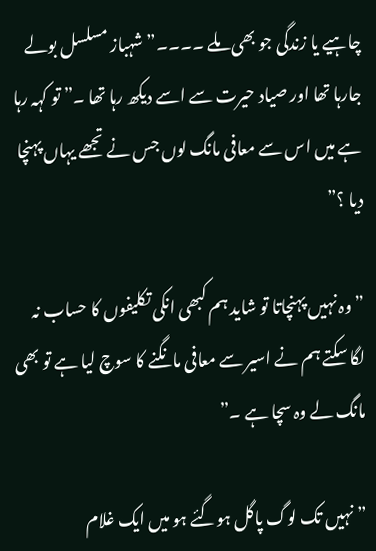چاہیے یا زندگی جو بھی ملے ۔۔۔۔” شہباز مسلسل بولے جارہا تھا اور صیاد حیرت سے اسے دیکھ رہا تھا ۔” تو کہہ رہا ہے میں اس سے معافی مانگ لوں جس نے تجھے یہاں پہنچا دیا ؟”

” وہ نہیں پہنچاتا تو شاید ہم کبھی انکی تکلیفوں کا حساب نہ لگا سکتے ہم نے اسیر سے معافی مانگنے کا سوچ لیا ہے تو بھی مانگ لے وہ سچا ہے ۔”

” نہیں تک لوگ پاگل ہوگئے ہو میں ایک غلام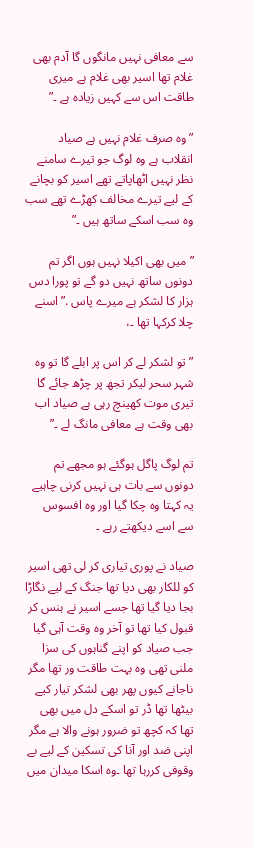سے معافی نہیں مانگوں گا آدم بھی غلام تھا اسیر بھی غلام ہے میری طاقت اس سے کہیں زیادہ ہے ۔”

” وہ صرف غلام نہیں ہے صیاد انقلاب ہے وہ لوگ جو تیرے سامنے نظر نہیں اٹھاپاتے تھے اسیر کو بچانے کے لیے تیرے مخالف کھڑے تھے سب وہ سب اسکے ساتھ ہیں ۔”

” میں بھی اکیلا نہیں ہوں اگر تم دونوں ساتھ نہیں دو گے تو پورا دس ہزار کا لشکر ہے میرے پاس .” اسنے چلا کرکہا تھا ۔،

” تو لشکر لے کر اس پر ابلے گا تو وہ شہر سحر لیکر تجھ پر چڑھ جائے گا تیری موت کھینچ رہی ہے صیاد اب بھی وقت ہے معافی مانگ لے ۔”

تم لوگ پاگل ہوگئے ہو مجھے تم دونوں سے بات ہی نہیں کرنی چاہیے یہ کہتا وہ چکا گیا اور وہ افسوس سے اسے دیکھتے رہے ۔

صیاد نے پوری تیاری کر لی تھی اسیر کو للکار بھی دیا تھا جنگ کے لیے نگاڑا بجا دیا گیا تھا جسے اسیر نے ہنس کر قبول کیا تھا تو آخر وہ وقت آہی گیا جب صیاد کو اپنے گناہوں کی سزا ملنی تھی وہ بہت طاقت ور تھا مگر ناجانے کیوں پھر بھی لشکر تیار کیے بیٹھا تھا ڈر تو اسکے دل میں بھی تھا کہ کچھ تو ضرور ہونے والا ہے مگر اپنی ضد اور آنا کی تسکین کے لیے بے وقوفی کررہا تھا ۔وہ اسکا میدان میں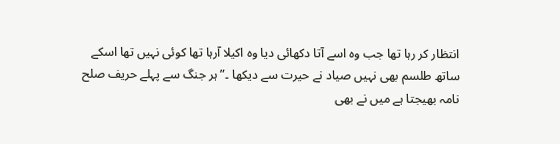انتظار کر رہا تھا جب وہ اسے آتا دکھائی دیا وہ اکیلا آرہا تھا کوئی نہیں تھا اسکے ساتھ طلسم بھی نہیں صیاد نے حیرت سے دیکھا ۔” ہر جنگ سے پہلے حریف صلح نامہ بھیجتا ہے میں نے بھی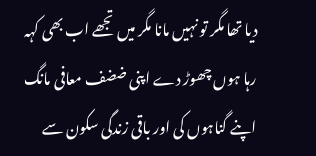دیا تھا مگر تو نہیں مانا مگر میں تجھے اب بھی کہہ رہا ہوں چھوڑ دے اپنی ضضف معافی مانگ اپنے گناہوں کی اور باقی زندگی سکون سے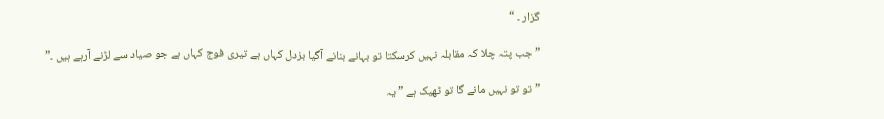گزار ۔ “

” جب پتہ چلا کہ مقابلہ نہیں کرسکتا تو بہانے بنانے آگیا بزدل کہاں ہے تیری فوج کہاں ہے جو صیاد سے لڑنے آرہے ہیں ۔”

” تو تو نہیں مانے گا تو ٹھیک ہے ” یہ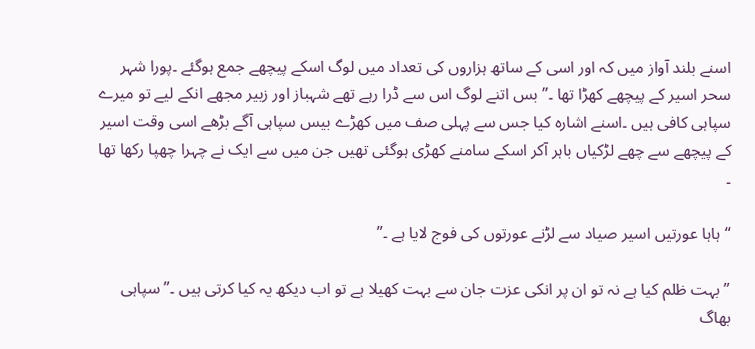اسنے بلند آواز میں کہ اور اسی کے ساتھ ہزاروں کی تعداد میں لوگ اسکے پیچھے جمع ہوگئے ۔پورا شہر سحر اسیر کے پیچھے کھڑا تھا ۔” بس اتنے لوگ اس سے ڈرا رہے تھے شہباز اور زبیر مجھے انکے لیے تو میرے سپاہی کافی ہیں ۔اسنے اشارہ کیا جس سے پہلی صف میں کھڑے بیس سپاہی آگے بڑھے اسی وقت اسیر کے پیچھے سے چھے لڑکیاں باہر آکر اسکے سامنے کھڑی ہوگئی تھیں جن میں سے ایک نے چہرا چھپا رکھا تھا ۔

“ہاہا عورتیں اسیر صیاد سے لڑنے عورتوں کی فوج لایا ہے ۔”

” بہت ظلم کیا ہے نہ تو ان پر انکی عزت جان سے بہت کھیلا ہے تو اب دیکھ یہ کیا کرتی ہیں ۔”سپاہی بھاگ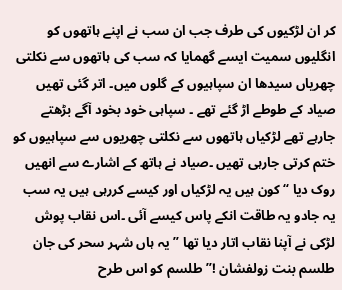کر ان لڑکیوں کی طرف جب ان سب نے اپنے ہاتھوں کو انگلیوں سمیت ایسے گھمایا کہ سب کی ہاتھوں سے نکلتی چھریاں سیدھا ان سپاہیوں کے گلوں میں۔ اتر گئی تھیں صیاد کے طوطے اڑ گئے تھے ۔ سپاہی خود بخود آگے بڑھتے جارہے تھے لڑکیاں ہاتھوں سے نکلتی چھریوں سے سپاہیوں کو ختم کرتی جارہی تھیں ۔صیاد نے ہاتھ کے اشارے سے انھیں روک دیا “کون ہیں یہ لڑکیاں اور کیسے کررہی ہیں یہ سب یہ جادو یہ طاقت انکے پاس کیسے آئی ۔اس نقاب پوش لڑکی نے آپنا نقاب اتار دیا تھا ” یہ ہاں شہر سحر کی جان طلسم بنت زولفشان !” طلسم کو اس طرح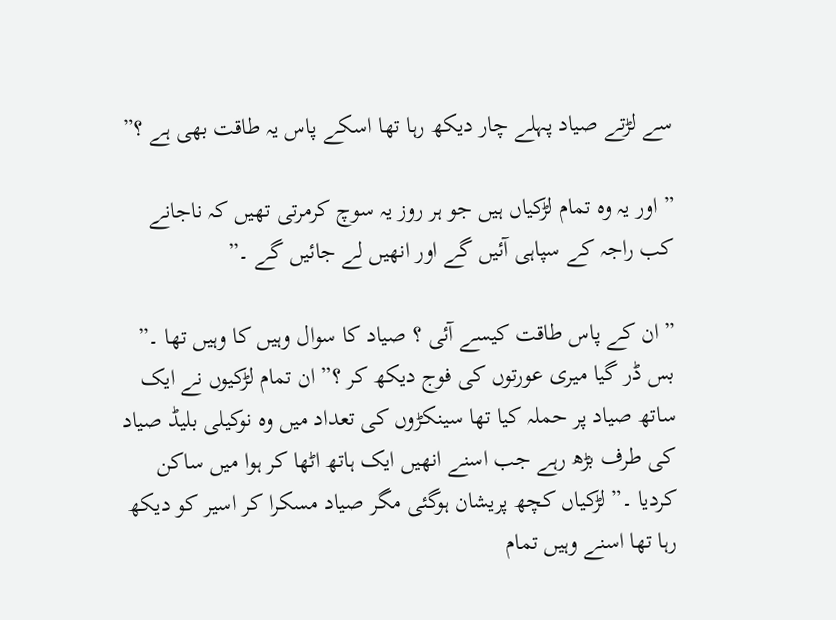سے لڑتے صیاد پہلے چار دیکھ رہا تھا اسکے پاس یہ طاقت بھی ہے ؟”

” اور یہ وہ تمام لڑکیاں ہیں جو ہر روز یہ سوچ کرمرتی تھیں کہ ناجانے کب راجہ کے سپاہی آئیں گے اور انھیں لے جائیں گے ۔”

” ان کے پاس طاقت کیسے آئی ؟ صیاد کا سوال وہیں کا وہیں تھا ۔” بس ڈر گیا میری عورتوں کی فوج دیکھ کر ؟” ان تمام لڑکیوں نے ایک ساتھ صیاد پر حملہ کیا تھا سینکڑوں کی تعداد میں وہ نوکیلی بلیڈ صیاد کی طرف بڑھ رہے جب اسنے انھیں ایک ہاتھ اٹھا کر ہوا میں ساکن کردیا ۔” لڑکیاں کچھ پریشان ہوگئی مگر صیاد مسکرا کر اسیر کو دیکھ رہا تھا اسنے وہیں تمام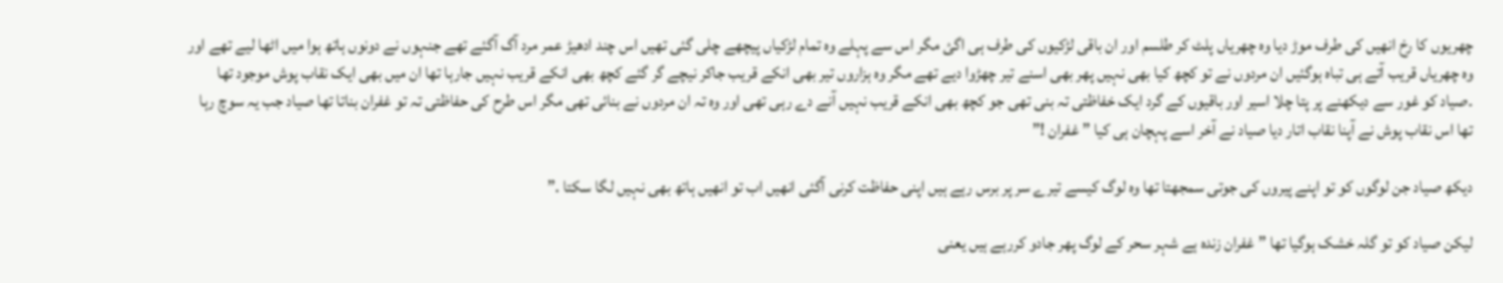چھریوں کا رخ انھیں کی طرف موڑ دیا وہ چھریاں پلٹ کر طلسم اور ان باقی لڑکیوں کی طرف ہی اگئ مگر اس سے پہلے وہ تمام لڑکیاں پیچھے چلی گئی تھیں اس چند ادھیڑ عمر مرد آگ آگئے تھے جنہوں نے دونوں ہاتھ ہوا میں اٹھا لیے تھے اور وہ چھریاں قریب آتے ہی تباہ ہوگئیں ان مردوں نے تو کچھ کیا بھی نہیں پھر بھی اسنے تیر چھڑوا دیے تھے مگر وہ ہزاروں تیر بھی انکے قریب جاکر نیچے گر گئے کچھ بھی انکے قریب نہیں جارہا تھا ان میں بھی ایک نقاب پوش موجود تھا ۔صیاد کو غور سے دیکھنے پر پتا چلا اسیر اور باقیوں کے گرد ایک خفاظتی تہ بنی تھی جو کچھ بھی انکے قریب نہیں آنے دے رہی تھی اور وہ تہ ان مردوں نے بنائی تھی مگر اس طرح کی حفاظتی تہ تو غفران بناتا تھا صیاد جب یہ سوچ رہا تھا اس نقاب پوش نے آپنا نقاب اتار دیا صیاد نے آخر اسے پہچان ہی کیا ” غفران !”

دیکھ صیاد جن لوگوں کو تو اپنے پیروں کی جوتی سمجھتا تھا وہ لوگ کیسے تیرے سر پر برس رہے ہیں اپنی حفاظت کرنی آگئی انھیں اب تو انھیں ہاتھ بھی نہیں لگا سکتا .”

لیکن صیاد کو تو گلہ خشک ہوگیا تھا ” غفران زندہ ہے شہر سحر کے لوگ پھر جادو کررہے ہیں یعنی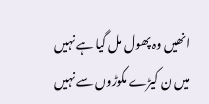انھیں وہ پھول مل گیا ہے نہیں میں ن کیڑے مکوڑوں سے نہیں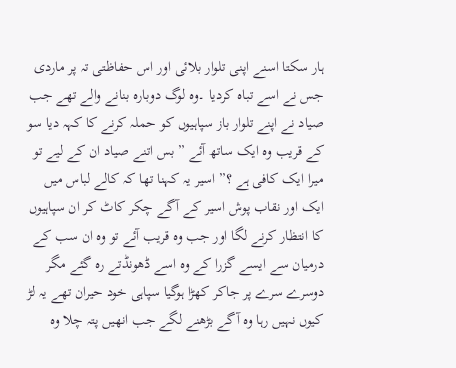ہار سکتا اسنے اپنی تلوار بلائی اور اس حفاظتی تہ پر ماردی جس نے اسے تباہ کردیا ۔وہ لوگ دوبارہ بنانے والے تھے جب صیاد نے اپنے تلوار باز سپاہیوں کو حملہ کرنے کا کہہ دیا سو کے قریب وہ ایک ساتھ آئے ” بس اتنے صیاد ان کے لیے تو میرا ایک کافی ہے ؟” اسیر یہ کہنا تھا کہ کالے لباس میں ایک اور نقاب پوش اسیر کے آگے چکر کاٹ کر ان سپاہیوں کا انتظار کرنے لگا اور جب وہ قریب آئے تو وہ ان سب کے درمیان سے ایسے گزرا کے وہ اسے ڈھونڈتے رہ گئے مگر دوسرے سرے پر جاکر کھڑا ہوگیا سپاہی خود حیران تھے یہ لڑ کیوں نہیں رہا وہ آگے بڑھنے لگے جب انھیں پتہ چلا وہ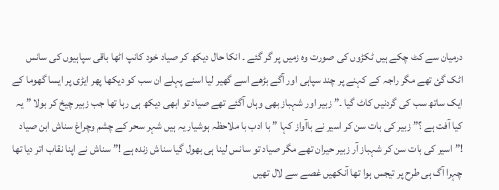درمیان سے کٹ چکے ہیں ٹکڑوں کی صورت وہ زمیں پر گر گئے ۔ انکا حال دیکھ کر صیاد خود کانپ اٹھا باقی سپاہیوں کی سانس اٹک گئ تھے مگر راجہ کے کہنے پر چند سپاہی اور آگے بڑھے اسے گھیر لیا اسنے پہلے ان سب کو دیکھا پھر ایڑی پر ایسا گھوما کے ایک ساتھ سب کی گردنیں کاٹ گیا ۔” زبیر اور شہباز بھی وہاں آگئے تھے صیاد تو ابھی دیکھ ہی رہا تھا جب زبیر چیخ کر بولا ” یہ کیا آفت ہے ؟” زبیر کی بات سن کر اسیر نے باآواز کہا ” با ادب با ملاحظہ ہوشیار یہ ہیں شہر سحر کے چشم وچراغ سناش ابن صیاد !” اسیر کی بات سن کر شہباز آر زبیر حیران تھے مگر صیاد تو سانس لینا ہی بھول گیا سناش زندہ ہے !” سناش نے اپنا نقاب اتر دیا تھا چہرا آگ ہی طرح پر تیجس ہوا تھا آنکھیں غصے سے لال تھیں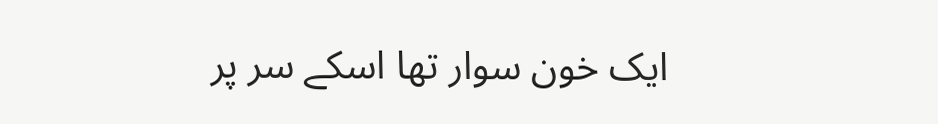ایک خون سوار تھا اسکے سر پر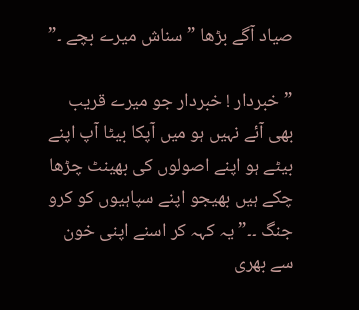صیاد آگے بڑھا ” سناش میرے بچے ۔”

” خبردار ! خبردار جو میرے قریب بھی آئے نہیں ہو میں آپکا بیٹا آپ اپنے بیٹے ہو اپنے اصولوں کی بھینٹ چڑھا چکے ہیں بھیجو اپنے سپاہیوں کو کرو جنگ ۔۔” یہ کہہ کر اسنے اپنی خون سے بھری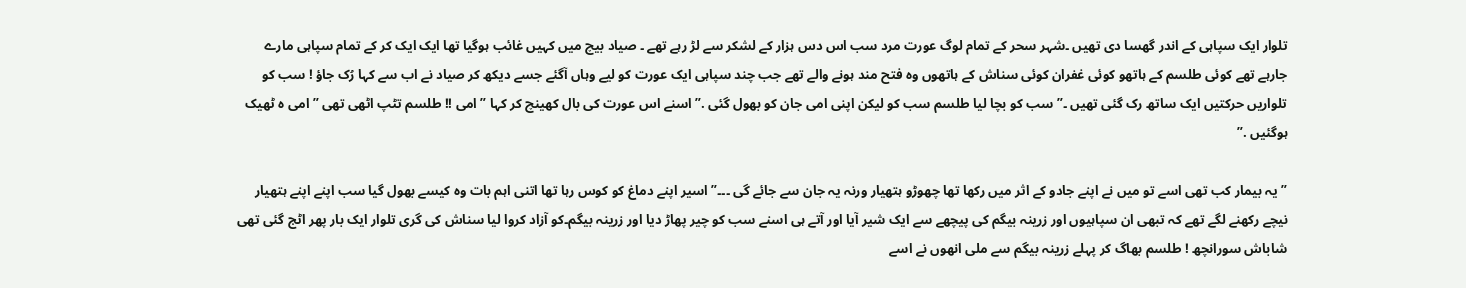تلوار ایک سپاہی کے اندر گھسا دی تھیں ۔شہر سحر کے تمام لوگ عورت مرد سب اس دس ہزار کے لشکر سے لڑ رہے تھے ۔ صیاد بیچ میں کہیں غائب ہوگیا تھا ایک ایک کر کے تمام سپاہی مارے جارہے تھے کوئی طلسم کے ہاتھو کوئی غفران کوئی سناش کے ہاتھوں وہ فتح مند ہونے والے تھے جب چند سپاہی ایک عورت کو لیے وہاں آگئے جسے دیکھ کر صیاد نے اب سے کہا رُک جاؤ ! سب کو تلواریں حرکتیں ایک ساتھ رک گئی تھیں ۔” سب کو بچا لیا طلسم سب کو لیکن اپنی امی جان کو بھول گئی .” اسنے اس عورت کی بال کھینچ کر کہا ” امی !! طلسم تٹپ اٹھی تھی ” امی ہ ٹھیک ہوگئیں .”

” یہ بیمار کب تھی اسے تو میں نے اپنے جادو کے اثر میں رکھا تھا چھوڑو ہتھیار ورنہ یہ جان سے جائے گی ۔۔۔” اسیر اپنے دماغ کو کوس رہا تھا اتنی اہم بات وہ کیسے بھول گیا سب اپنے اپنے ہتھیار نیچے رکھنے لگے تھے کہ تبھی ان سپاہیوں اور زرینہ بیگم کی پیچھے سے ایک شیر آیا اور آتے ہی اسنے سب کو چیر پھاڑ دیا اور زرینہ بیگم۔کو آزاد کروا لیا سناش کی گری تلوار ایک بار پھر اٹج گئی تھی شاباش سورانچھ ! طلسم بھاگ کر پہلے زرینہ بیگم سے ملی انھوں نے اسے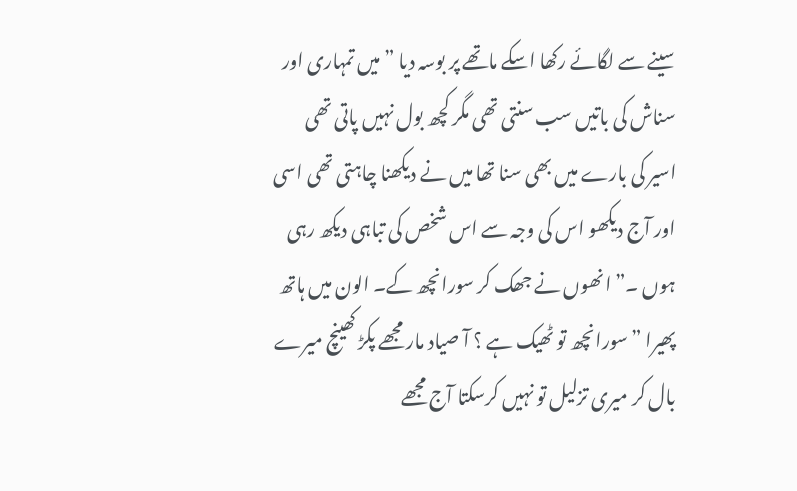سینے سے لگائے رکھا اسکے ماتھے پر بوسہ دیا ” میں تمہاری اور سناش کی باتیں سب سنتی تھی مگر کچھ بول نہیں پاتی تھی اسیر کی بارے میں بھی سنا تھا میں نے دیکھنا چاہتی تھی اسی اور آج دیکھو اس کی وجہ سے اس شخص کی تباہی دیکھ رہی ہوں ۔” انھوں نے جھک کر سورانچھ کے۔ الون میں ہاتھ پھیرا ” سورانچھ تو ٹھیک ہے ؟ آ صیاد مار مجھے پکڑ کھینچ میرے بال کر میری تزلیل تو نہیں کرسکتا آج مجھے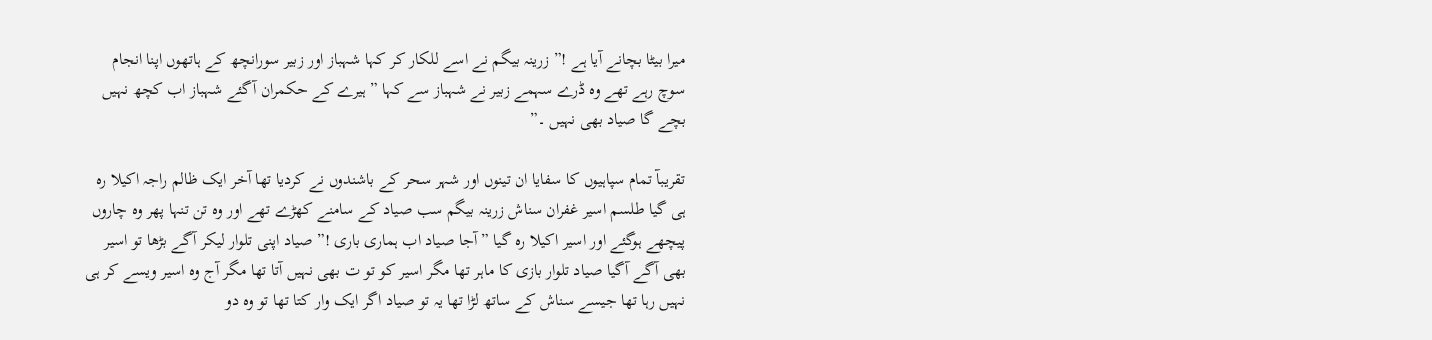میرا بیٹا بچانے آیا ہے !” زرینہ بیگم نے اسے للکار کر کہا شہباز اور زبیر سورانچھ کے ہاتھوں اپنا انجام سوچ رہے تھے وہ ڈرے سہمے زبیر نے شہباز سے کہا ” ہیرے کے حکمران آگئے شہباز اب کچھ نہیں بچے گا صیاد بھی نہیں ۔”

تقریبآ تمام سپاہیوں کا سفایا ان تینوں اور شہر سحر کے باشندوں نے کردیا تھا آخر ایک ظالم راجہ اکیلا رہ ہی گیا طلسم اسیر غفران سناش زرینہ بیگم سب صیاد کے سامنے کھڑے تھے اور وہ تن تنہا پھر وہ چاروں پیچھے ہوگئے اور اسیر اکیلا رہ گیا ” آجا صیاد اب ہماری باری !” صیاد اپنی تلوار لیکر آگے بڑھا تو اسیر بھی آگے آگیا صیاد تلوار بازی کا ماہر تھا مگر اسیر کو تو ت بھی نہیں آتا تھا مگر آج وہ اسیر ویسے کر ہی نہیں رہا تھا جیسے سناش کے ساتھ لڑا تھا یہ تو صیاد اگر ایک وار کتا تھا تو وہ دو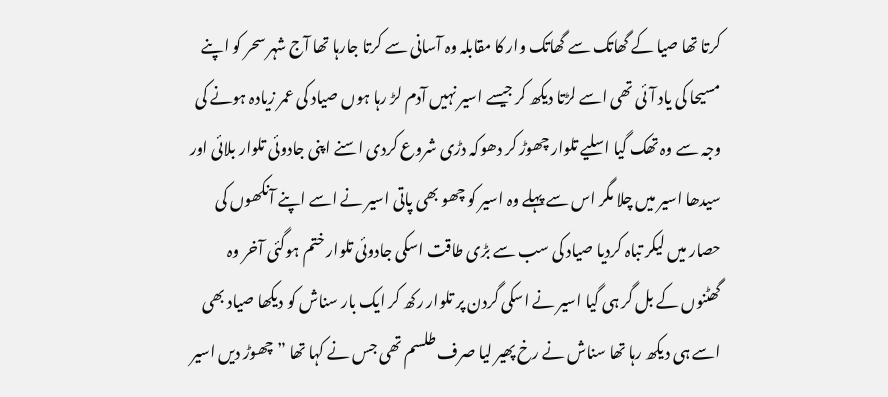کرتا تھا صیا کے گھاتک سے گھاتک وار کا مقابلہ وہ آسانی سے کرتا جارہا تھا آج شہر سحر کو اپنے مسیحا کی یاد آئی تھی اسے لڑتا دیکھ کر جیسے اسیر نہیں آدم لڑ رہا ہوں صیاد کی عمر زیادہ ہونے کی وجہ سے وہ تھک گیا اسلیے تلوار چھوڑ کر دھوکہ دڑی شروع کردی اسنے اپنی جادوئی تلوار بلائی اور سیدھا اسیر میں چلا مگر اس سے پہلے وہ اسیر کو چھو بھی پاتی اسیر نے اسے اپنے آنکھوں کی حصار میں لیکر تباہ کردیا صیاد کی سب سے بڑی طاقت اسکی جادوئی تلوار ختم ہوگئی آخر وہ گھٹنوں کے بل گر ہی گیا اسیر نے اسکی گردن پر تلوار رکھ کر ایک بار سناش کو دیکھا صیاد بھی اسے ہی دیکھ رہا تھا سناش نے رخ پھیر لیا صرف طلسم تھی جس نے کہا تھا ” چھوڑ دیں اسیر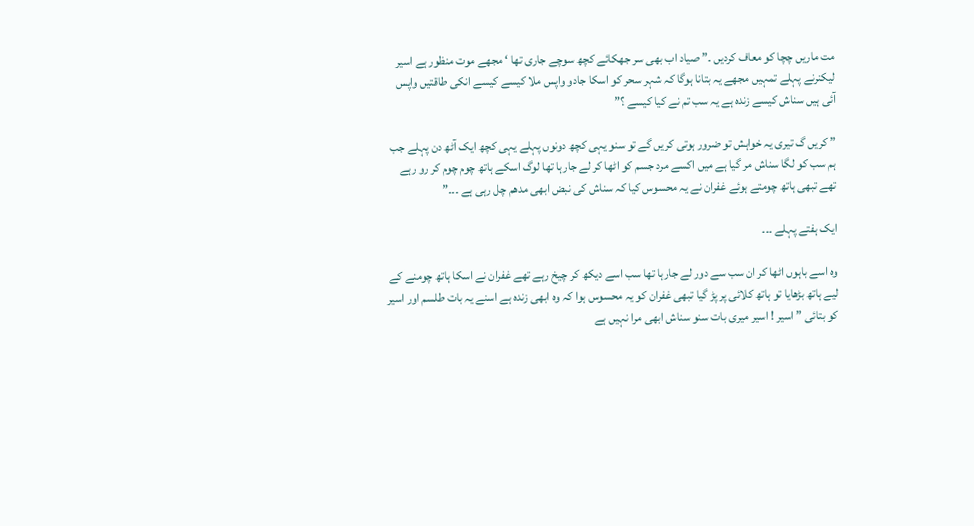مت ماریں چچا کو معاف کردیں ۔” صیاد اب بھی سر جھکائے کچھ سوچے جاری تھا ‘ مجھے موت منظور ہے اسیر لیکنرنے پہلے تمہیں مجھے یہ بتانا ہوگا کہ شہر سحر کو اسکا جادو واپس ملا کیسے کیسے انکی طاقتیں واپس آئی ہیں سناش کیسے زندہ ہے یہ سب تم نے کیا کیسے ؟”

” کریں گ تیری یہ خواہش تو ضرور ہوتی کریں گے تو سنو یہی کچھ دونوں پہلے یہی کچھ ایک آٹھ دن پہلے جب ہم سب کو لگا سناش مر گیا ہے میں اکسے مرد جسم کو اٹھا کر لے جارہا تھا لوگ اسکے ہاتھ چوم چوم کر رو رہے تھے تبھی ہاتھ چومتے ہوئے غفران نے یہ محسوس کیا کہ سناش کی نبض ابھی مدھم چل رہی ہے ۔۔۔”

ایک ہفتے پہلے ۔۔۔

وہ اسے باہوں اٹھا کر ان سب سے دور لے جارہا تھا سب اسے دیکھ کر چیخ رہے تھے غفران نے اسکا ہاتھ چومنے کے لیے ہاتھ بڑھایا تو ہاتھ کلائی پر پڑ گیا تبھی غفران کو یہ محسوس ہوا کہ وہ ابھی زندہ ہے اسنے یہ بات طلسم اور اسیر کو بتائی ” اسیر ! اسیر میری بات سنو سناش ابھی مرا نہیں ہے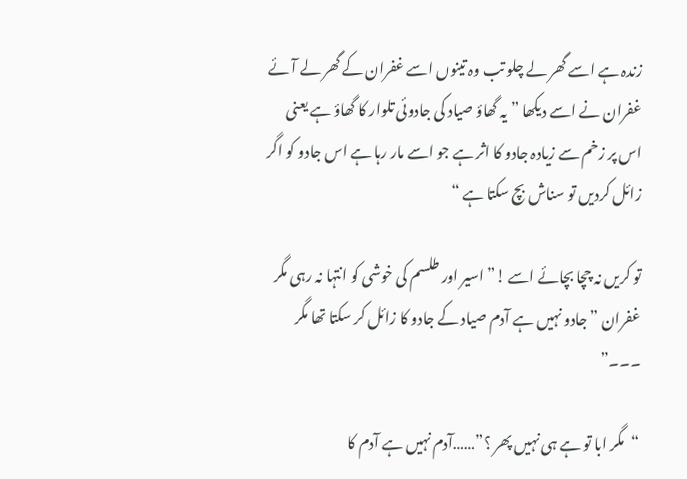زندہ ہے اسے گھر لے چلو تب وہ تینوں اسے غفران کے گھر لے آئے غفران نے اسے دیکھا ” یہ گھاؤ صیاد کی جادوئی تلوار کا گھاؤ ہے یعنی اس پر زخم سے زیادہ جادو کا اثر ہے جو اسے مار رہا ہے اس جادو کو اگر زائل کردیں تو سناش بچ سکتا ہے “

تو کریں نہ چچا بچائے اسے !” اسیر اور طلسم کی خوشی کو انتہا نہ رہی مگر غفران ” جادو نہیں ہے آدم صیاد کے جادو کا زائل کر سکتا تھا مگر ۔۔۔”

“مگر ابا تو ہے ہی نہیں پھر ؟”……آدم نہیں ہے آدم کا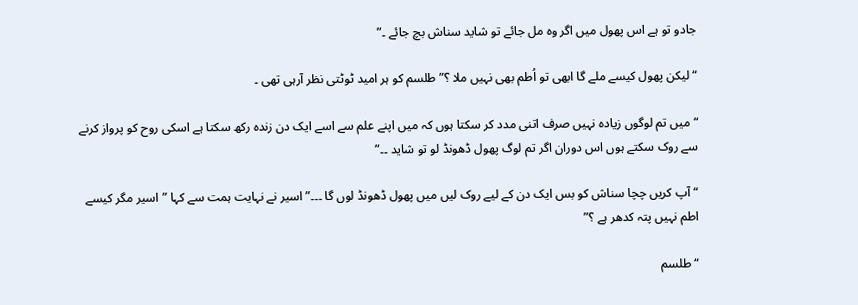جادو تو ہے اس پھول میں اگر وہ مل جائے تو شاید سناش بچ جائے ۔”

“ لیکن پھول کیسے ملے گا ابھی تو اُطم بھی نہیں ملا ؟” طلسم کو ہر امید ٹوٹتی نظر آرہی تھی ۔

“ میں تم لوگوں زیادہ نہیں صرف اتنی مدد کر سکتا ہوں کہ میں اپنے علم سے اسے ایک دن زندہ رکھ سکتا ہے اسکی روح کو پرواز کرنے سے روک سکتے ہوں اس دوران اگر تم لوگ پھول ڈھونڈ لو تو شاید ۔۔”

“ آپ کریں چچا سناش کو بس ایک دن کے لیے روک لیں میں پھول ڈھونڈ لوں گا ۔۔۔” اسیر نے نہایت ہمت سے کہا ” اسیر مگر کیسے اطم نہیں پتہ کدھر ہے ؟”

“ طلسم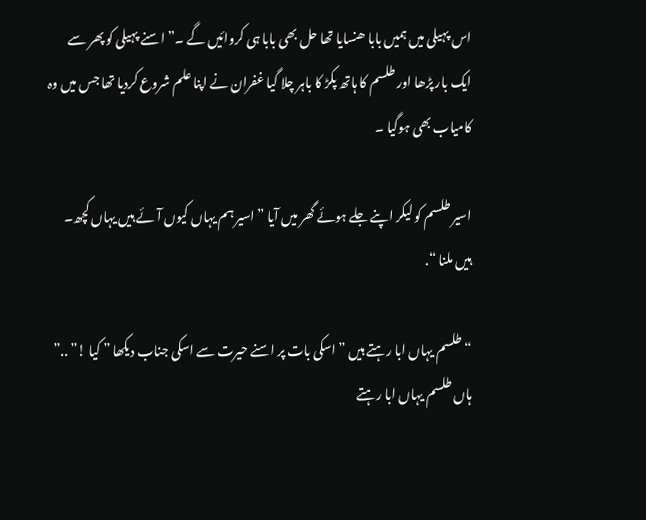اس پہیلی میں ہمیں بابا ھنسایا تھا حل بھی بابا ہی کروائیں گے ۔” اسنے پہیلی کو پھر سے ایک بار پڑھا اور طلسم کا ہاتھ پکڑ کا باہر چلا گیا غفران نے اپنا علم شروع کردیا تھا جس میں وہ کامیاب بھی ہوگیا ۔

اسیر طلسم کو لیکر اپنے جلے ہوئے گھر میں آیا ” اسیر ہم یہاں کیوں آئے ہیں یہاں کچھ۔ ہیں ملنا “.

“ طلسم یہاں ابا رہتے ہیں ” اسکی بات پر اسنے حیرت سے اسکی جناب دیکھا ” کیا !” ..” ہاں طلسم یہاں ابا رہتے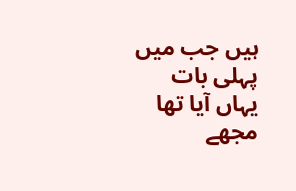ہیں جب میں پہلی بات یہاں آیا تھا مجھے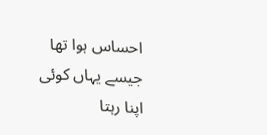احساس ہوا تھا جیسے یہاں کوئی اپنا رہتا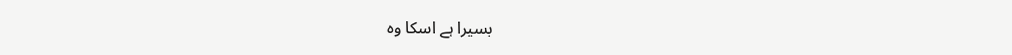بسیرا ہے اسکا وہ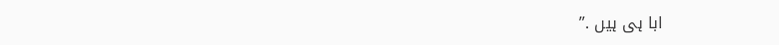ابا ہی ہیں .”